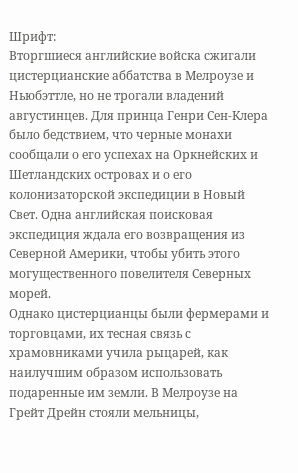Шрифт:
Вторгшиеся английские войска сжигали цистерцианские аббатства в Мелроузе и Ньюбэттле, но не трогали владений августинцев. Для принца Генри Сен-Клера было бедствием, что черные монахи сообщали о его успехах на Оркнейских и Шетландских островах и о его колонизаторской экспедиции в Новый Свет. Одна английская поисковая экспедиция ждала его возвращения из Северной Америки, чтобы убить этого могущественного повелителя Северных морей.
Однако цистерцианцы были фермерами и торговцами, их тесная связь с храмовниками учила рыцарей, как наилучшим образом использовать подаренные им земли. В Мелроузе на Грейт Дрейн стояли мельницы,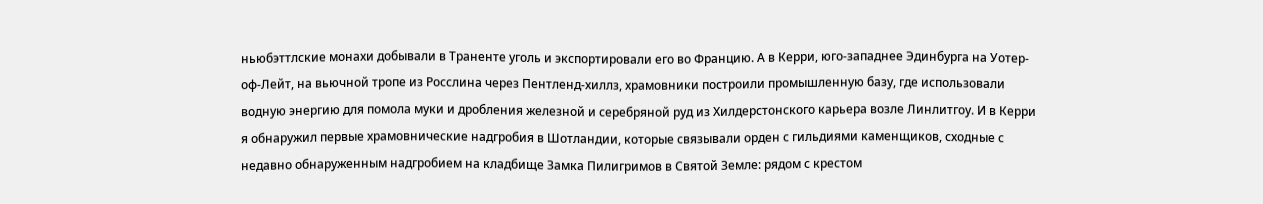ньюбэттлские монахи добывали в Траненте уголь и экспортировали его во Францию. А в Керри, юго-западнее Эдинбурга на Уотер-оф-Лейт, на вьючной тропе из Росслина через Пентленд-хиллз, храмовники построили промышленную базу, где использовали водную энергию для помола муки и дробления железной и серебряной руд из Хилдерстонского карьера возле Линлитгоу. И в Керри я обнаружил первые храмовнические надгробия в Шотландии, которые связывали орден с гильдиями каменщиков, сходные с недавно обнаруженным надгробием на кладбище Замка Пилигримов в Святой Земле: рядом с крестом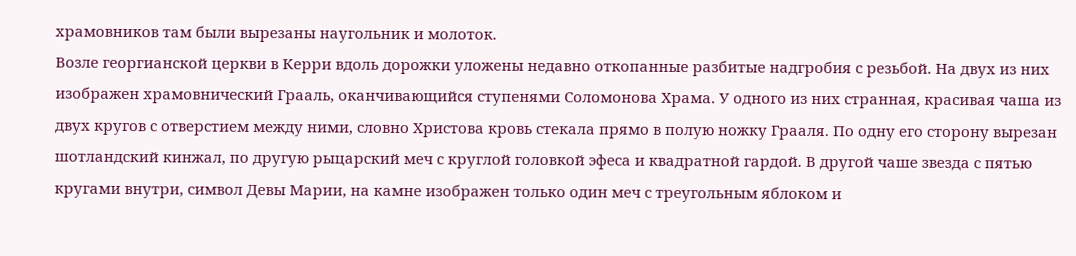храмовников там были вырезаны наугольник и молоток.
Возле георгианской церкви в Керри вдоль дорожки уложены недавно откопанные разбитые надгробия с резьбой. На двух из них изображен храмовнический Грааль, оканчивающийся ступенями Соломонова Храма. У одного из них странная, красивая чаша из двух кругов с отверстием между ними, словно Христова кровь стекала прямо в полую ножку Грааля. По одну его сторону вырезан шотландский кинжал, по другую рыцарский меч с круглой головкой эфеса и квадратной гардой. В другой чаше звезда с пятью кругами внутри, символ Девы Марии, на камне изображен только один меч с треугольным яблоком и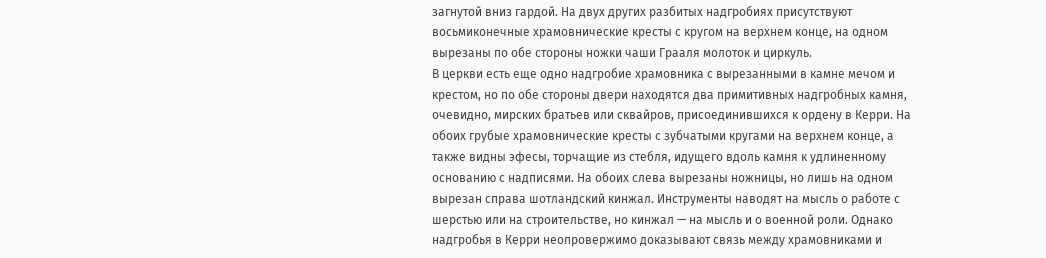загнутой вниз гардой. На двух других разбитых надгробиях присутствуют восьмиконечные храмовнические кресты с кругом на верхнем конце, на одном вырезаны по обе стороны ножки чаши Грааля молоток и циркуль.
В церкви есть еще одно надгробие храмовника с вырезанными в камне мечом и крестом, но по обе стороны двери находятся два примитивных надгробных камня, очевидно, мирских братьев или сквайров, присоединившихся к ордену в Керри. На обоих грубые храмовнические кресты с зубчатыми кругами на верхнем конце, а также видны эфесы, торчащие из стебля, идущего вдоль камня к удлиненному основанию с надписями. На обоих слева вырезаны ножницы, но лишь на одном вырезан справа шотландский кинжал. Инструменты наводят на мысль о работе с шерстью или на строительстве, но кинжал — на мысль и о военной роли. Однако надгробья в Керри неопровержимо доказывают связь между храмовниками и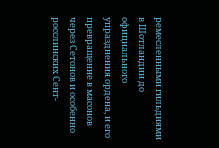ремесленными гильдиями в Шотландии до официального упразднения ордена, и его превращение в масонов через Сетонов и особенно росслинских Сент-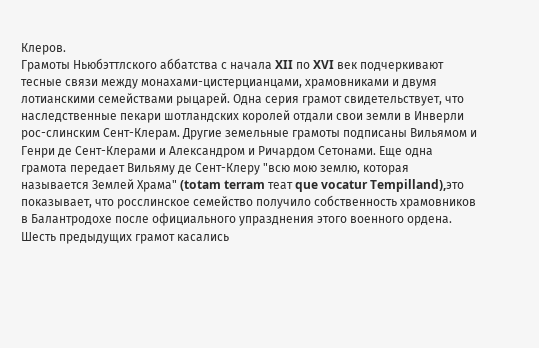Клеров.
Грамоты Ньюбэттлского аббатства с начала XII по XVI век подчеркивают тесные связи между монахами-цистерцианцами, храмовниками и двумя лотианскими семействами рыцарей. Одна серия грамот свидетельствует, что наследственные пекари шотландских королей отдали свои земли в Инверли рос-слинским Сент-Клерам. Другие земельные грамоты подписаны Вильямом и Генри де Сент-Клерами и Александром и Ричардом Сетонами. Еще одна грамота передает Вильяму де Сент-Клеру "всю мою землю, которая называется Землей Храма" (totam terram теат que vocatur Tempilland),это показывает, что росслинское семейство получило собственность храмовников в Балантродохе после официального упразднения этого военного ордена. Шесть предыдущих грамот касались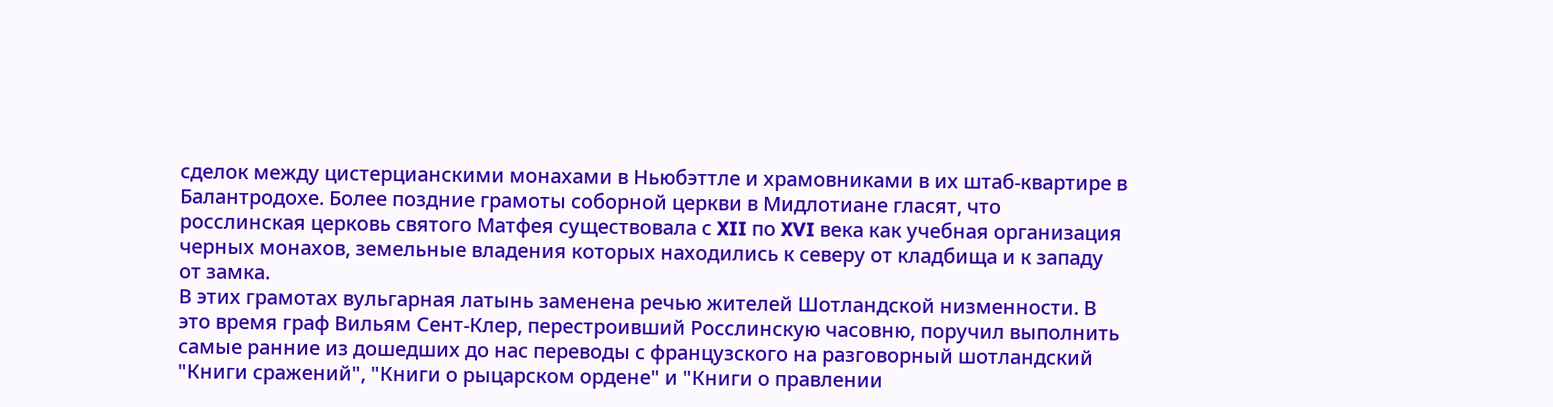сделок между цистерцианскими монахами в Ньюбэттле и храмовниками в их штаб-квартире в Балантродохе. Более поздние грамоты соборной церкви в Мидлотиане гласят, что росслинская церковь святого Матфея существовала с XII по XVI века как учебная организация черных монахов, земельные владения которых находились к северу от кладбища и к западу от замка.
В этих грамотах вульгарная латынь заменена речью жителей Шотландской низменности. В это время граф Вильям Сент-Клер, перестроивший Росслинскую часовню, поручил выполнить самые ранние из дошедших до нас переводы с французского на разговорный шотландский "Книги сражений", "Книги о рыцарском ордене" и "Книги о правлении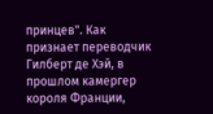принцев". Как признает переводчик Гилберт де Хэй, в прошлом камергер короля Франции,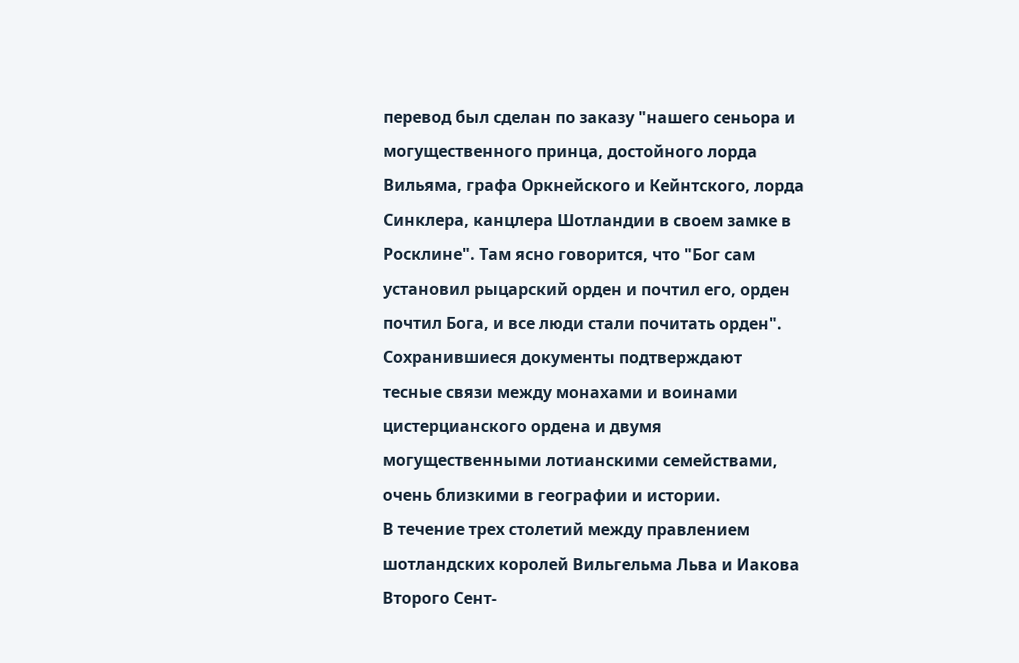перевод был сделан по заказу "нашего сеньора и могущественного принца, достойного лорда Вильяма, графа Оркнейского и Кейнтского, лорда Синклера, канцлера Шотландии в своем замке в Росклине". Там ясно говорится, что "Бог сам установил рыцарский орден и почтил его, орден почтил Бога, и все люди стали почитать орден". Сохранившиеся документы подтверждают тесные связи между монахами и воинами цистерцианского ордена и двумя могущественными лотианскими семействами, очень близкими в географии и истории.
В течение трех столетий между правлением шотландских королей Вильгельма Льва и Иакова Второго Сент-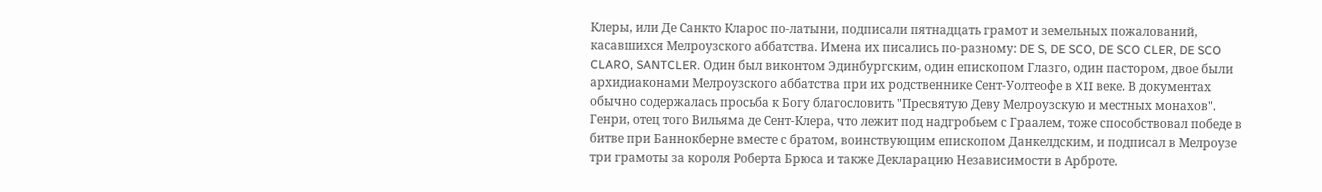Клеры, или Де Санкто Кларос по-латыни, подписали пятнадцать грамот и земельных пожалований, касавшихся Мелроузского аббатства. Имена их писались по-разному: DE S, DE SCO, DE SCO CLER, DE SCO CLARO, SANTCLER. Один был виконтом Эдинбургским, один епископом Глазго, один пастором, двое были архидиаконами Мелроузского аббатства при их родственнике Сент-Уолтеофе в XII веке. В документах обычно содержалась просьба к Богу благословить "Пресвятую Деву Мелроузскую и местных монахов". Генри, отец того Вильяма де Сент-Клера, что лежит под надгробьем с Граалем, тоже способствовал победе в битве при Баннокберне вместе с братом, воинствующим епископом Данкелдским, и подписал в Мелроузе три грамоты за короля Роберта Брюса и также Декларацию Независимости в Арброте.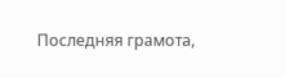Последняя грамота,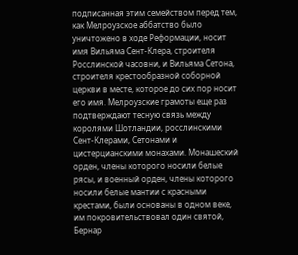подписанная этим семейством перед тем, как Мелроузское аббатство было уничтожено в ходе Реформации, носит имя Вильяма Сент-Клера, строителя Росслинской часовни, и Вильяма Сетона, строителя крестообразной соборной церкви в месте, которое до сих пор носит его имя. Мелроузские грамоты еще раз подтверждают тесную связь между королями Шотландии, росслинскими Сент-Клерами, Сетонами и цистерцианскими монахами. Монашеский орден, члены которого носили белые рясы, и военный орден, члены которого носили белые мантии с красными крестами, были основаны в одном веке, им покровительствовал один святой, Бернар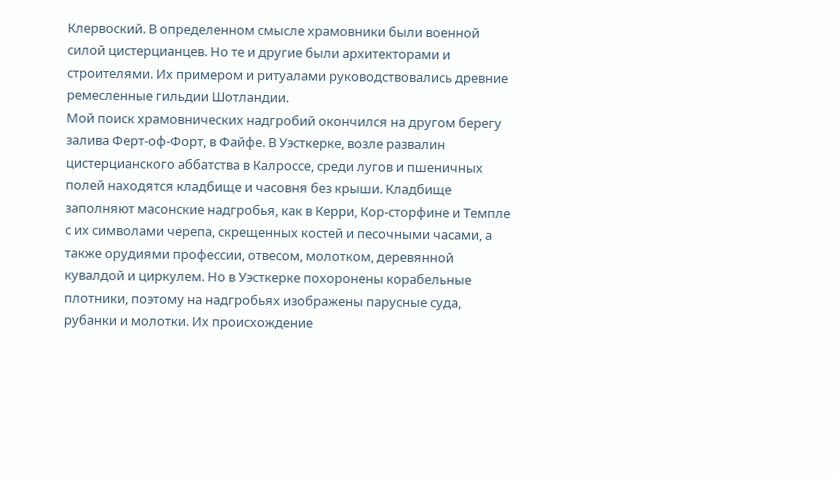Клервоский. В определенном смысле храмовники были военной силой цистерцианцев. Но те и другие были архитекторами и строителями. Их примером и ритуалами руководствовались древние ремесленные гильдии Шотландии.
Мой поиск храмовнических надгробий окончился на другом берегу залива Ферт-оф-Форт, в Файфе. В Уэсткерке, возле развалин цистерцианского аббатства в Калроссе, среди лугов и пшеничных полей находятся кладбище и часовня без крыши. Кладбище заполняют масонские надгробья, как в Керри, Кор-сторфине и Темпле с их символами черепа, скрещенных костей и песочными часами, а также орудиями профессии, отвесом, молотком, деревянной кувалдой и циркулем. Но в Уэсткерке похоронены корабельные плотники, поэтому на надгробьях изображены парусные суда, рубанки и молотки. Их происхождение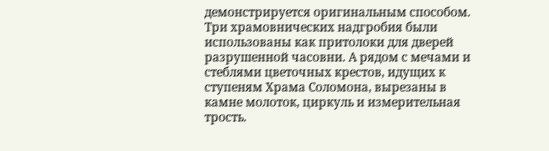демонстрируется оригинальным способом. Три храмовнических надгробия были использованы как притолоки для дверей разрушенной часовни. А рядом с мечами и стеблями цветочных крестов, идущих к ступеням Храма Соломона, вырезаны в камне молоток, циркуль и измерительная трость.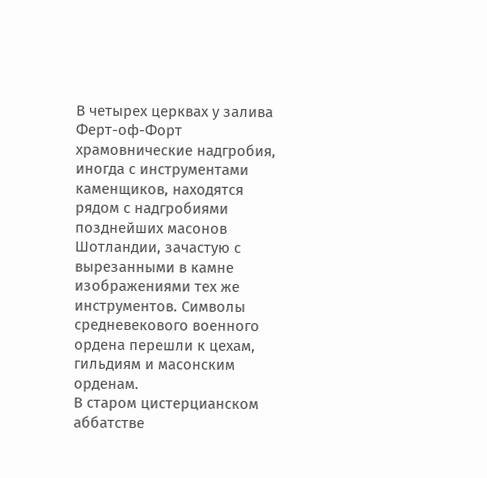В четырех церквах у залива Ферт-оф-Форт храмовнические надгробия, иногда с инструментами каменщиков, находятся рядом с надгробиями позднейших масонов Шотландии, зачастую с вырезанными в камне изображениями тех же инструментов. Символы средневекового военного ордена перешли к цехам, гильдиям и масонским орденам.
В старом цистерцианском аббатстве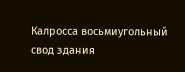Калросса восьмиугольный свод здания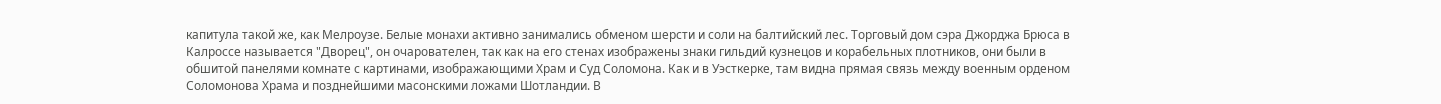капитула такой же, как Мелроузе. Белые монахи активно занимались обменом шерсти и соли на балтийский лес. Торговый дом сэра Джорджа Брюса в Калроссе называется "Дворец", он очарователен, так как на его стенах изображены знаки гильдий кузнецов и корабельных плотников, они были в обшитой панелями комнате с картинами, изображающими Храм и Суд Соломона. Как и в Уэсткерке, там видна прямая связь между военным орденом Соломонова Храма и позднейшими масонскими ложами Шотландии. В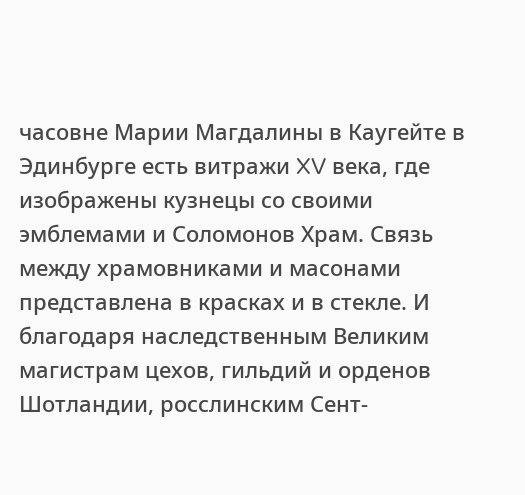часовне Марии Магдалины в Каугейте в Эдинбурге есть витражи XV века, где изображены кузнецы со своими эмблемами и Соломонов Храм. Связь между храмовниками и масонами представлена в красках и в стекле. И благодаря наследственным Великим магистрам цехов, гильдий и орденов Шотландии, росслинским Сент-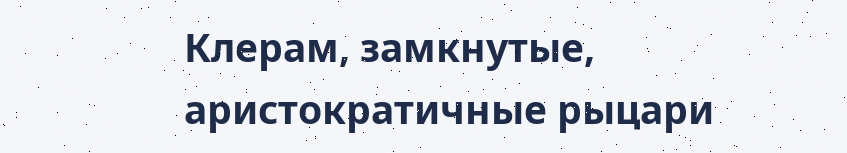Клерам, замкнутые, аристократичные рыцари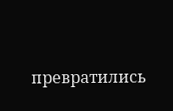превратились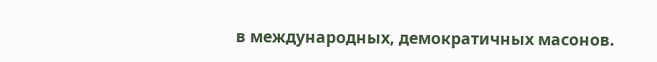в международных, демократичных масонов.